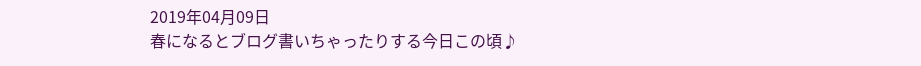2019年04月09日
春になるとブログ書いちゃったりする今日この頃♪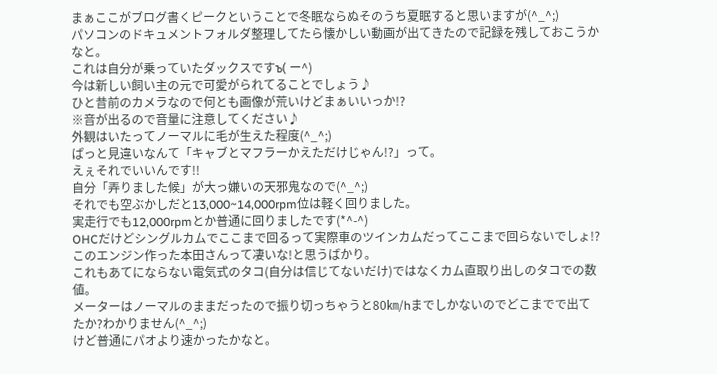まぁここがブログ書くピークということで冬眠ならぬそのうち夏眠すると思いますが(^_^;)
パソコンのドキュメントフォルダ整理してたら懐かしい動画が出てきたので記録を残しておこうかなと。
これは自分が乗っていたダックスですъ( ー^)
今は新しい飼い主の元で可愛がられてることでしょう♪
ひと昔前のカメラなので何とも画像が荒いけどまぁいいっか!?
※音が出るので音量に注意してください♪
外観はいたってノーマルに毛が生えた程度(^_^;)
ぱっと見違いなんて「キャブとマフラーかえただけじゃん!?」って。
えぇそれでいいんです!!
自分「弄りました候」が大っ嫌いの天邪鬼なので(^_^;)
それでも空ぶかしだと13,000~14,000rpm位は軽く回りました。
実走行でも12,000rpmとか普通に回りましたです(*^-^)
OHCだけどシングルカムでここまで回るって実際車のツインカムだってここまで回らないでしょ!?
このエンジン作った本田さんって凄いな!と思うばかり。
これもあてにならない電気式のタコ(自分は信じてないだけ)ではなくカム直取り出しのタコでの数値。
メーターはノーマルのままだったので振り切っちゃうと80㎞/hまでしかないのでどこまでで出てたか?わかりません(^_^;)
けど普通にパオより速かったかなと。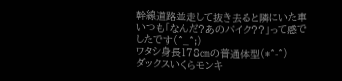幹線道路並走して抜き去ると隣にいた車いつも「なんだ?あのバイク??」って感でしたです(^_^;)
ワタシ身長178㎝の普通体型(*^-^)
ダックスいくらモンキ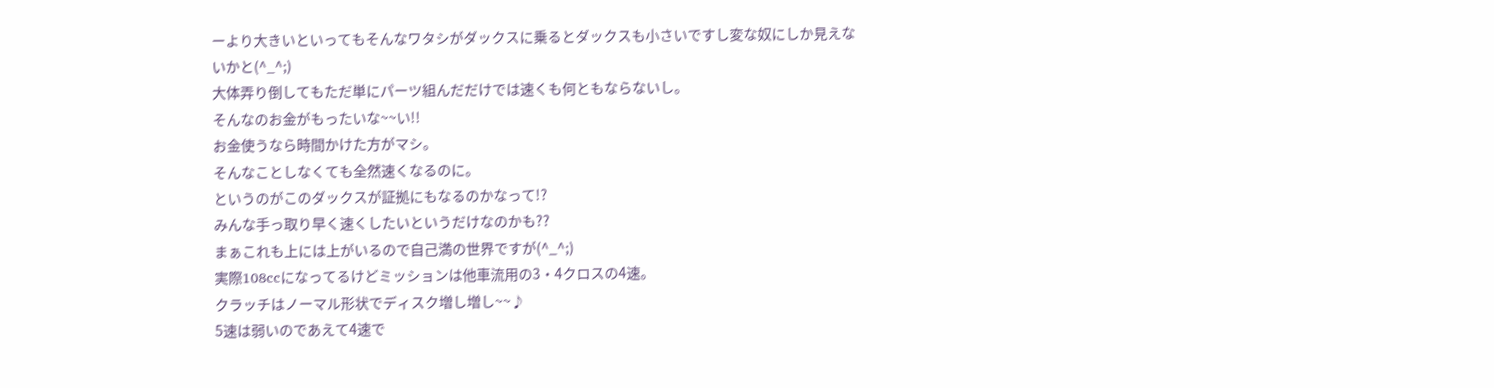ーより大きいといってもそんなワタシがダックスに乗るとダックスも小さいですし変な奴にしか見えないかと(^_^;)
大体弄り倒してもただ単にパーツ組んだだけでは速くも何ともならないし。
そんなのお金がもったいな~~い!!
お金使うなら時間かけた方がマシ。
そんなことしなくても全然速くなるのに。
というのがこのダックスが証拠にもなるのかなって!?
みんな手っ取り早く速くしたいというだけなのかも??
まぁこれも上には上がいるので自己満の世界ですが(^_^;)
実際108ccになってるけどミッションは他車流用の3・4クロスの4速。
クラッチはノーマル形状でディスク増し増し~~♪
5速は弱いのであえて4速で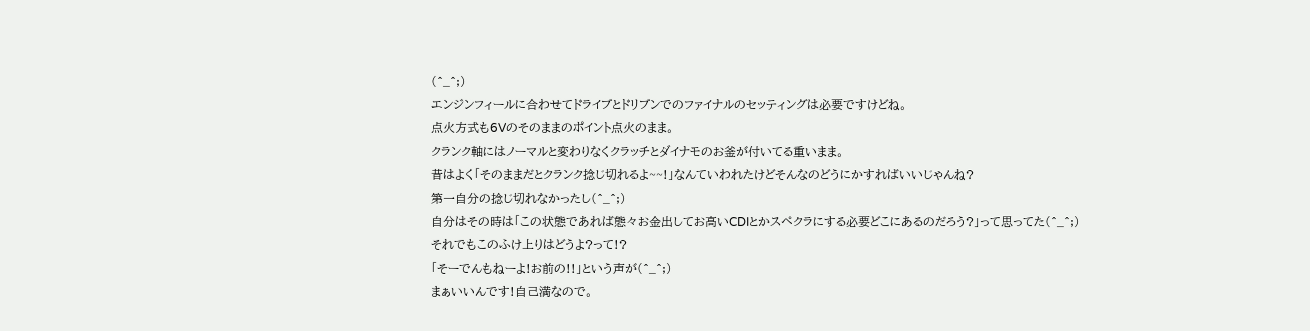(^_^;)
エンジンフィールに合わせてドライブとドリブンでのファイナルのセッティングは必要ですけどね。
点火方式も6Vのそのままのポイント点火のまま。
クランク軸にはノーマルと変わりなくクラッチとダイナモのお釜が付いてる重いまま。
昔はよく「そのままだとクランク捻じ切れるよ~~!」なんていわれたけどそんなのどうにかすればいいじゃんね?
第一自分の捻じ切れなかったし(^_^;)
自分はその時は「この状態であれば態々お金出してお高いCDIとかスペクラにする必要どこにあるのだろう?」って思ってた(^_^;)
それでもこのふけ上りはどうよ?って!?
「そーでんもねーよ!お前の!!」という声が(^_^;)
まぁいいんです!自己満なので。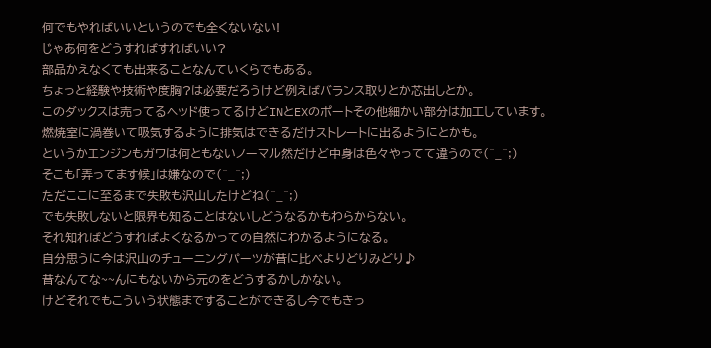何でもやればいいというのでも全くないない!
じゃあ何をどうすればすればいい?
部品かえなくても出来ることなんていくらでもある。
ちょっと経験や技術や度胸?は必要だろうけど例えばバランス取りとか芯出しとか。
このダックスは売ってるヘッド使ってるけどINとEXのポートその他細かい部分は加工しています。
燃焼室に渦巻いて吸気するように排気はできるだけストレートに出るようにとかも。
というかエンジンもガワは何ともないノーマル然だけど中身は色々やってて違うので(^_^;)
そこも「弄ってます候」は嫌なので(^_^;)
ただここに至るまで失敗も沢山したけどね(^_^;)
でも失敗しないと限界も知ることはないしどうなるかもわらからない。
それ知ればどうすればよくなるかっての自然にわかるようになる。
自分思うに今は沢山のチューニングパーツが昔に比べよりどりみどり♪
昔なんてな~~んにもないから元のをどうするかしかない。
けどそれでもこういう状態まですることができるし今でもきっ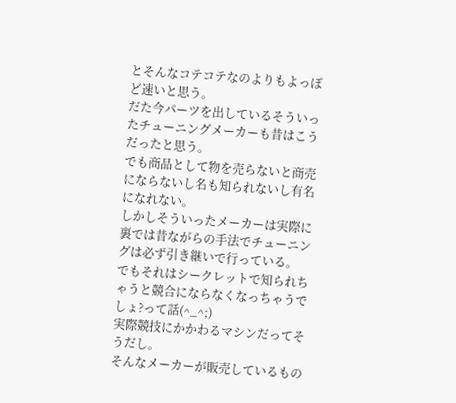とそんなコテコテなのよりもよっぽど速いと思う。
だた今パーツを出しているそういったチューニングメーカーも昔はこうだったと思う。
でも商品として物を売らないと商売にならないし名も知られないし有名になれない。
しかしそういったメーカーは実際に裏では昔ながらの手法でチューニングは必ず引き継いで行っている。
でもそれはシークレットで知られちゃうと競合にならなくなっちゃうでしょ?って話(^_^;)
実際競技にかかわるマシンだってそうだし。
そんなメーカーが販売しているもの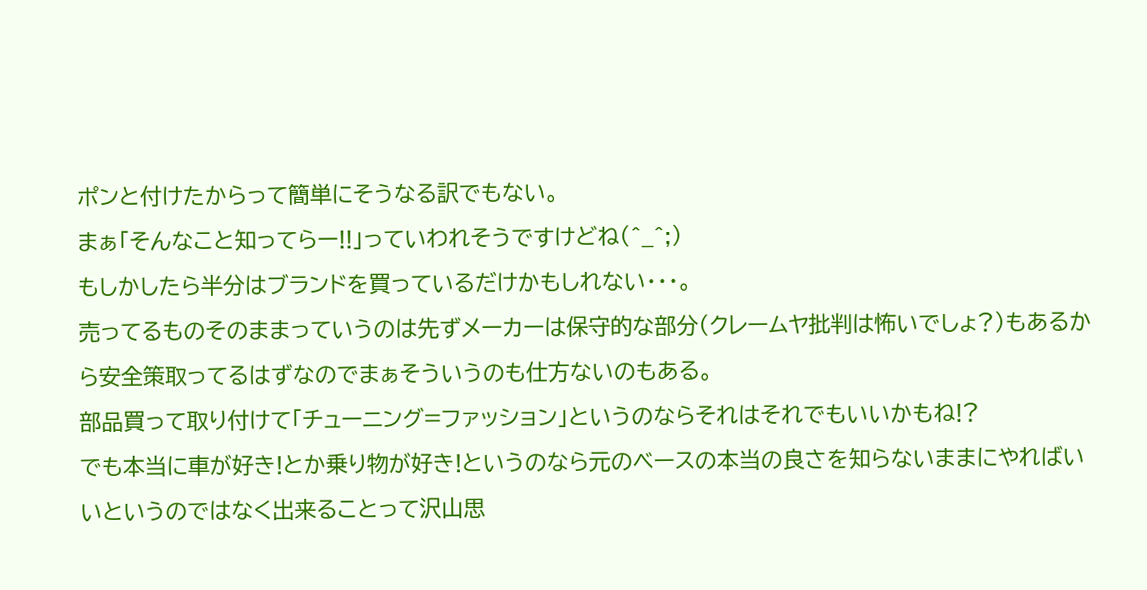ポンと付けたからって簡単にそうなる訳でもない。
まぁ「そんなこと知ってらー!!」っていわれそうですけどね(^_^;)
もしかしたら半分はブランドを買っているだけかもしれない・・・。
売ってるものそのままっていうのは先ずメーカーは保守的な部分(クレームヤ批判は怖いでしょ?)もあるから安全策取ってるはずなのでまぁそういうのも仕方ないのもある。
部品買って取り付けて「チューニング=ファッション」というのならそれはそれでもいいかもね!?
でも本当に車が好き!とか乗り物が好き!というのなら元のベースの本当の良さを知らないままにやればいいというのではなく出来ることって沢山思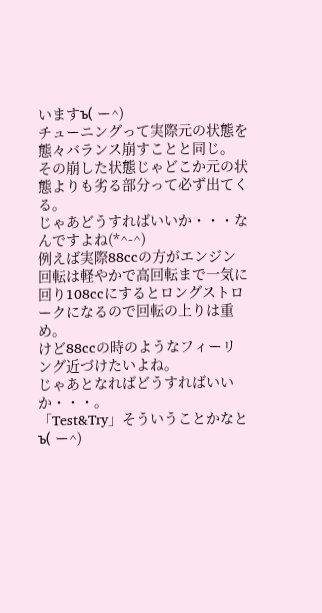いますъ( ー^)
チューニングって実際元の状態を態々バランス崩すことと同じ。
その崩した状態じゃどこか元の状態よりも劣る部分って必ず出てくる。
じゃあどうすればいいか・・・なんですよね(*^-^)
例えば実際88ccの方がエンジン回転は軽やかで高回転まで一気に回り108ccにするとロングストロークになるので回転の上りは重め。
けど88ccの時のようなフィーリング近づけたいよね。
じゃあとなればどうすればいいか・・・。
「Test&Try」そういうことかなとъ( ー^)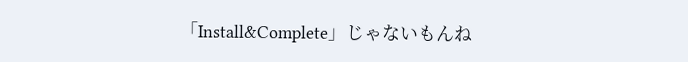「Install&Complete」じゃないもんね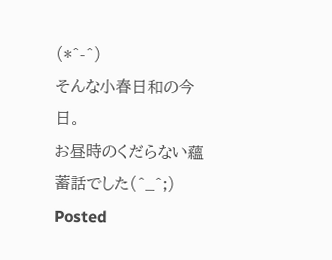(*^-^)
そんな小春日和の今日。
お昼時のくだらない蘊蓄話でした(^_^;)
Posted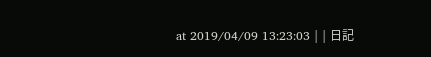at 2019/04/09 13:23:03 | | 日記